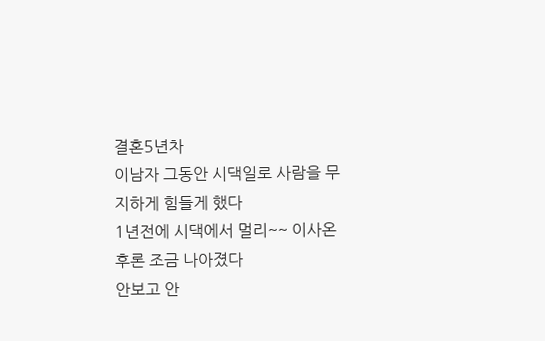결혼5년차
이남자 그동안 시댁일로 사람을 무지하게 힘들게 했다
1년전에 시댁에서 멀리~~ 이사온후론 조금 나아졌다
안보고 안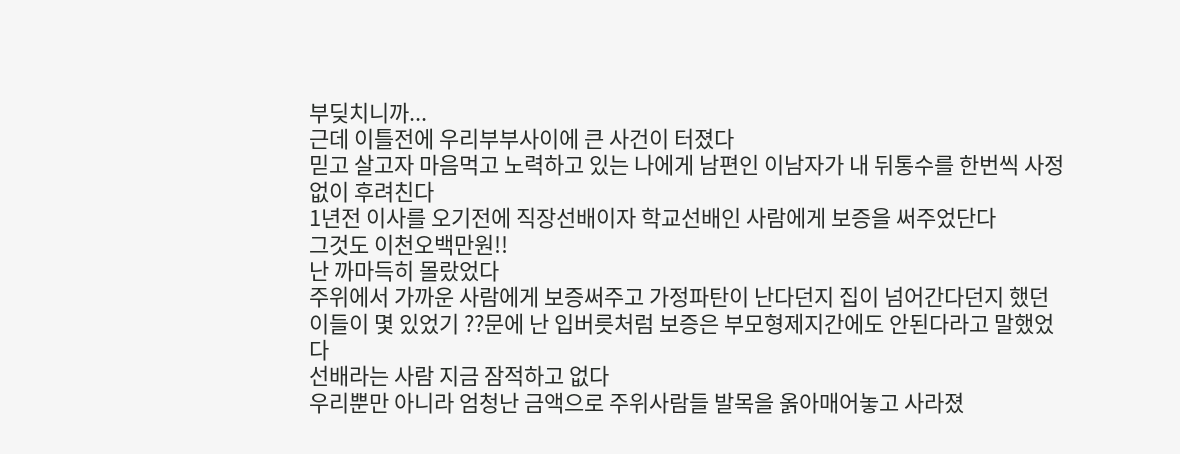부딪치니까...
근데 이틀전에 우리부부사이에 큰 사건이 터졌다
믿고 살고자 마음먹고 노력하고 있는 나에게 남편인 이남자가 내 뒤통수를 한번씩 사정없이 후려친다
1년전 이사를 오기전에 직장선배이자 학교선배인 사람에게 보증을 써주었단다
그것도 이천오백만원!!
난 까마득히 몰랐었다
주위에서 가까운 사람에게 보증써주고 가정파탄이 난다던지 집이 넘어간다던지 했던 이들이 몇 있었기 ??문에 난 입버릇처럼 보증은 부모형제지간에도 안된다라고 말했었다
선배라는 사람 지금 잠적하고 없다
우리뿐만 아니라 엄청난 금액으로 주위사람들 발목을 옭아매어놓고 사라졌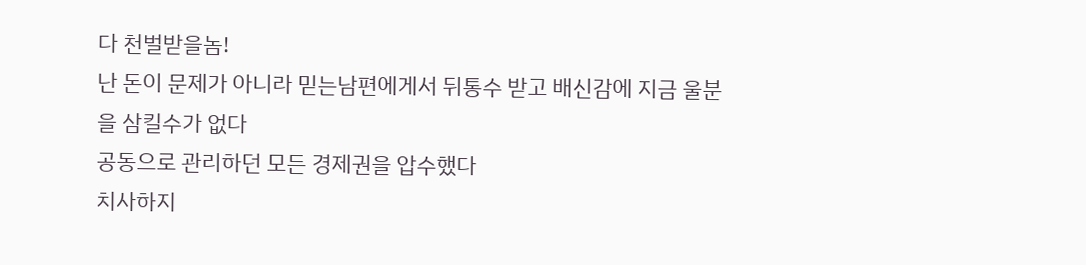다 천벌받을놈!
난 돈이 문제가 아니라 믿는남편에게서 뒤통수 받고 배신감에 지금 울분을 삼킬수가 없다
공동으로 관리하던 모든 경제권을 압수했다
치사하지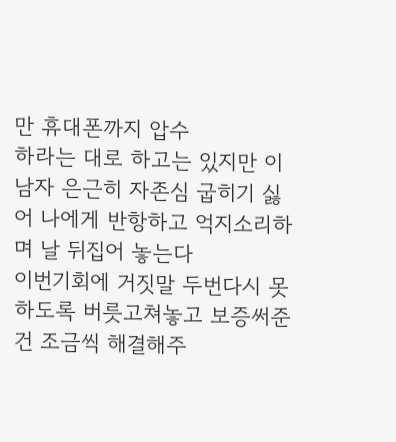만 휴대폰까지 압수
하라는 대로 하고는 있지만 이남자 은근히 자존심 굽히기 싫어 나에게 반항하고 억지소리하며 날 뒤집어 놓는다
이번기회에 거짓말 두번다시 못하도록 버릇고쳐놓고 보증써준건 조금씩 해결해주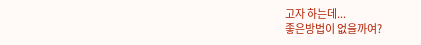고자 하는데...
좋은방법이 없을까여?